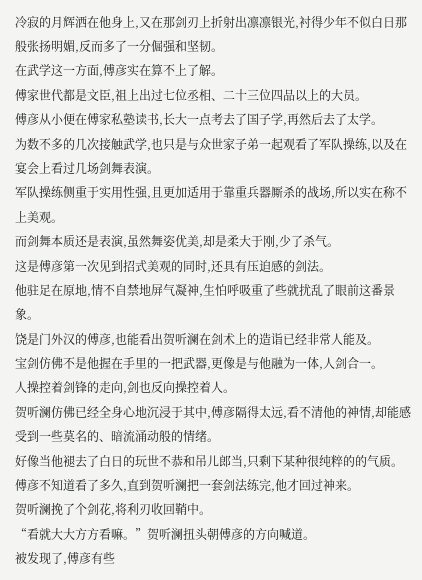冷寂的月辉洒在他身上,又在那剑刃上折射出凛凛银光,衬得少年不似白日那般张扬明媚,反而多了一分倔强和坚韧。
在武学这一方面,傅彦实在算不上了解。
傅家世代都是文臣,祖上出过七位丞相、二十三位四品以上的大员。
傅彦从小便在傅家私塾读书,长大一点考去了国子学,再然后去了太学。
为数不多的几次接触武学,也只是与众世家子弟一起观看了军队操练,以及在宴会上看过几场剑舞表演。
军队操练侧重于实用性强,且更加适用于靠重兵器厮杀的战场,所以实在称不上美观。
而剑舞本质还是表演,虽然舞姿优美,却是柔大于刚,少了杀气。
这是傅彦第一次见到招式美观的同时,还具有压迫感的剑法。
他驻足在原地,情不自禁地屏气凝神,生怕呼吸重了些就扰乱了眼前这番景象。
饶是门外汉的傅彦,也能看出贺听澜在剑术上的造诣已经非常人能及。
宝剑仿佛不是他握在手里的一把武器,更像是与他融为一体,人剑合一。
人操控着剑锋的走向,剑也反向操控着人。
贺听澜仿佛已经全身心地沉浸于其中,傅彦隔得太远,看不清他的神情,却能感受到一些莫名的、暗流涌动般的情绪。
好像当他褪去了白日的玩世不恭和吊儿郎当,只剩下某种很纯粹的的气质。
傅彦不知道看了多久,直到贺听澜把一套剑法练完,他才回过神来。
贺听澜挽了个剑花,将利刃收回鞘中。
“看就大大方方看嘛。”贺听澜扭头朝傅彦的方向喊道。
被发现了,傅彦有些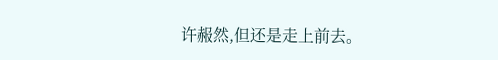许赧然,但还是走上前去。